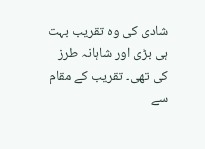شادی کی وہ تقریب بہت ہی بڑی اور شاہانہ طرز کی تھی۔ تقریب کے مقام سے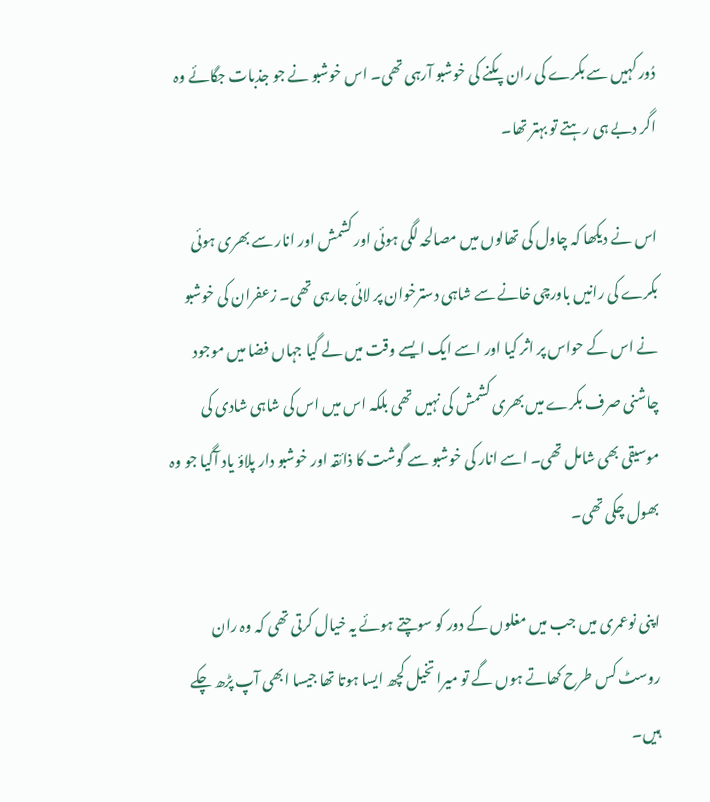دُور کہیں سے بکرے کی ران پکنے کی خوشبو آرہی تھی۔ اس خوشبو نے جو جذبات جگائے وہ اگر دبے ہی رہتے تو بہتر تھا۔

اس نے دیکھا کہ چاول کی تھالوں میں مصالحہ لگی ہوئی اور کشمش اور انار سے بھری ہوئی بکرے کی رانیں باورچی خانے سے شاہی دسترخوان پر لائی جارہی تھی۔ زعفران کی خوشبو نے اس کے حواس پر اثر کیا اور اسے ایک ایسے وقت میں لے گیا جہاں فضا میں موجود چاشنی صرف بکرے میں بھری کشمش کی نہیں تھی بلکہ اس میں اس کی شاہی شادی کی موسیقی بھی شامل تھی۔ اسے انار کی خوشبو سے گوشت کا ذائقہ اور خوشبو دار پلاؤ یاد آگیا جو وہ بھول چکی تھی۔

اپنی نوعمری میں جب میں مغلوں کے دور کو سوچتے ہوئے یہ خیال کرتی تھی کہ وہ ران روسٹ کس طرح کھاتے ہوں گے تو میرا تخیل کچھ ایسا ہوتا تھا جیسا ابھی آپ پڑھ چکے ہیں۔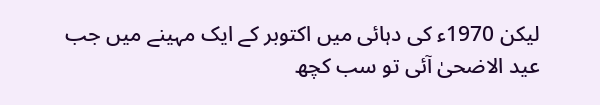لیکن 1970ء کی دہائی میں اکتوبر کے ایک مہینے میں جب عید الاضحیٰ آئی تو سب کچھ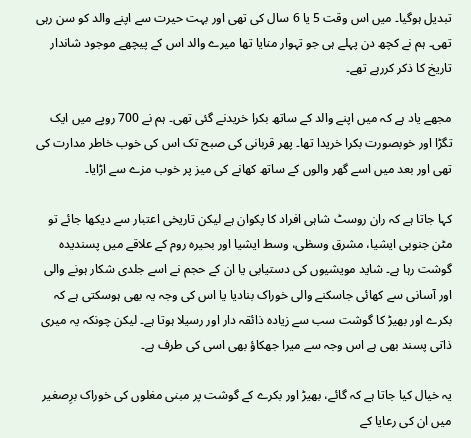تبدیل ہوگیا۔ میں اس وقت 5 یا 6 سال کی تھی اور بہت حیرت سے اپنے والد کو سن رہی تھی۔ ہم نے کچھ دن پہلے ہی جو تہوار منایا تھا میرے والد اس کے پیچھے موجود شاندار تاریخ کا ذکر کررہے تھے۔

مجھے یاد ہے کہ میں اپنے والد کے ساتھ بکرا خریدنے گئی تھی۔ ہم نے 700 روپے میں ایک تگڑا اور خوبصورت بکرا خریدا تھا۔ پھر قربانی کی صبح تک اس کی خوب خاطر مدارت کی تھی اور بعد میں اسے گھر والوں کے ساتھ کھانے کی میز پر خوب مزے سے اڑایا۔

کہا جاتا ہے کہ ران روسٹ شاہی افراد کا پکوان ہے لیکن تاریخی اعتبار سے دیکھا جائے تو مٹن جنوبی ایشیا، مشرق وسطٰی، وسط ایشیا اور بحیرہ روم کے علاقے میں پسندیدہ گوشت رہا ہے۔ شاید مویشیوں کی دستیابی یا ان کے حجم نے اسے جلدی شکار ہونے والی اور آسانی سے کھائی جاسکنے والی خوراک بنادیا یا اس کی وجہ یہ بھی ہوسکتی ہے کہ بکرے اور بھیڑ کا گوشت سب سے زیادہ ذائقہ دار اور رسیلا ہوتا ہے۔ لیکن چونکہ یہ میری ذاتی پسند بھی ہے اس وجہ سے میرا جھکاؤ بھی اسی کی طرف ہے۔

یہ خیال کیا جاتا ہے کہ گائے، بھیڑ اور بکرے کے گوشت پر مبنی مغلوں کی خوراک برِصغیر میں ان کی رعایا کے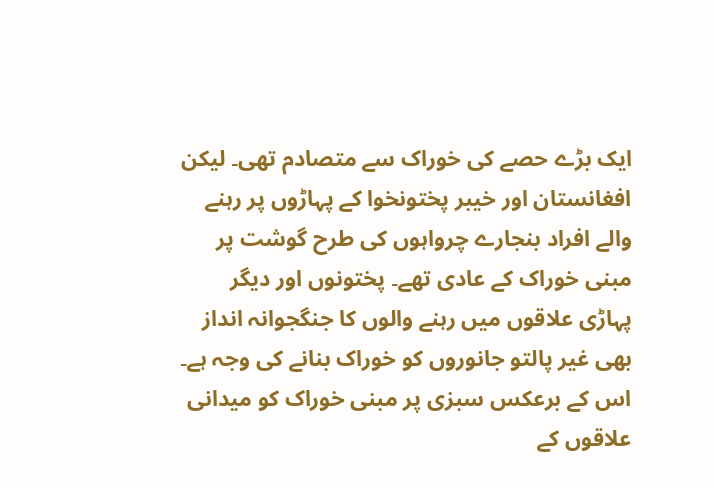ایک بڑے حصے کی خوراک سے متصادم تھی۔ لیکن افغانستان اور خیبر پختونخوا کے پہاڑوں پر رہنے والے افراد بنجارے چرواہوں کی طرح گوشت پر مبنی خوراک کے عادی تھے۔ پختونوں اور دیگر پہاڑی علاقوں میں رہنے والوں کا جنگجوانہ انداز بھی غیر پالتو جانوروں کو خوراک بنانے کی وجہ ہے۔ اس کے برعکس سبزی پر مبنی خوراک کو میدانی علاقوں کے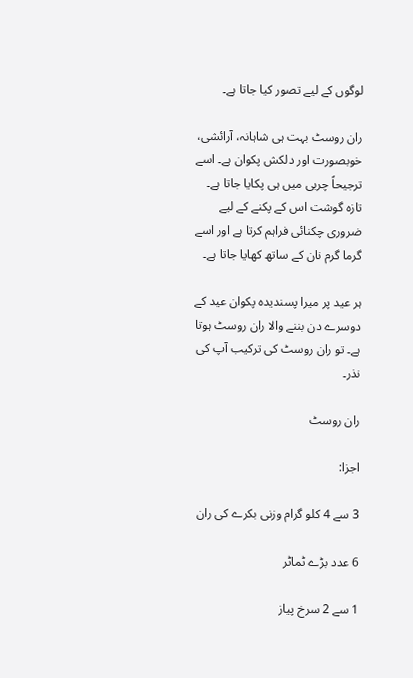لوگوں کے لیے تصور کیا جاتا ہے۔

ران روسٹ بہت ہی شاہانہ، آرائشی، خوبصورت اور دلکش پکوان ہے۔ اسے ترجیحاً چربی میں ہی پکایا جاتا ہے۔ تازہ گوشت اس کے پکنے کے لیے ضروری چکنائی فراہم کرتا ہے اور اسے گرما گرم نان کے ساتھ کھایا جاتا ہے۔

ہر عید پر میرا پسندیدہ پکوان عید کے دوسرے دن بننے والا ران روسٹ ہوتا ہے۔ تو ران روسٹ کی ترکیب آپ کی نذر۔

ران روسٹ

اجزا:

3 سے 4 کلو گرام وزنی بکرے کی ران

6 عدد بڑے ٹماٹر

1 سے 2 سرخ پیاز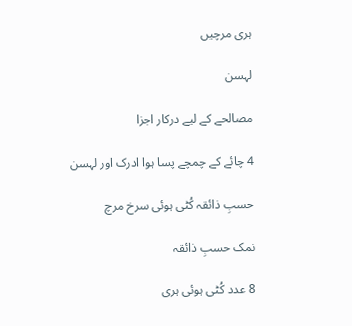ہری مرچیں

لہسن

مصالحے کے لیے درکار اجزا

4 چائے کے چمچے پسا ہوا ادرک اور لہسن

حسبِ ذائقہ کُٹی ہوئی سرخ مرچ

نمک حسبِ ذائقہ

8 عدد کُٹی ہوئی ہری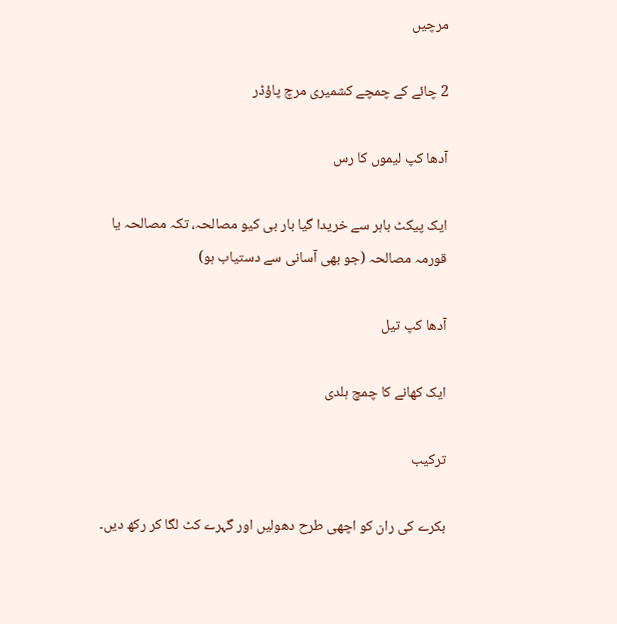مرچیں

2 چائے کے چمچے کشمیری مرچ پاؤڈر

آدھا کپ لیموں کا رس

ایک پیکٹ باہر سے خریدا گیا بار بی کیو مصالحہ، تکہ مصالحہ یا قورمہ مصالحہ (جو بھی آسانی سے دستیاب ہو)

آدھا کپ تیل

ایک کھانے کا چمچ ہلدی

ترکیب

بکرے کی ران کو اچھی طرح دھولیں اور گہرے کٹ لگا کر رکھ دیں۔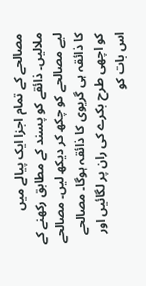مصالحے کے تمام اجزا ایک پیالے میں ملالیں۔ ذائقے کو پسند کے مطابق رکھنے کے لیے مصالحے کو چکھ کر دیکھ لیں۔ مصالحے کا ذائقہ ہی گریوی کا ذائقہ ہوگا۔ مصالحے کو اچھی طرح بکرے کی ران پر لگائیں اور اس بات کو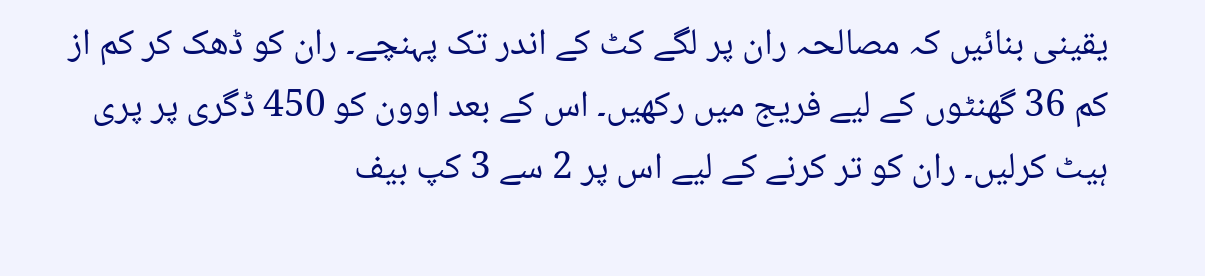یقینی بنائیں کہ مصالحہ ران پر لگے کٹ کے اندر تک پہنچے۔ ران کو ڈھک کر کم از کم 36 گھنٹوں کے لیے فریج میں رکھیں۔ اس کے بعد اوون کو 450 ڈگری پر پری ہیٹ کرلیں۔ ران کو تر کرنے کے لیے اس پر 2 سے 3 کپ بیف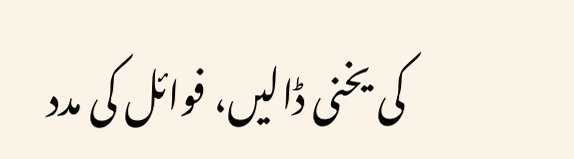کی یخنی ڈالیں، فوائل کی مدد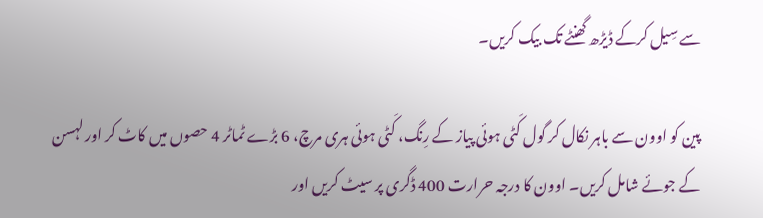سے سِیل کرکے ڈیڑھ گھنٹے تک بیک کریں۔

پین کو اوون سے باہر نکال کر گول کَٹی ہوئی پیاز کے رِنگ، کَٹی ہوئی ہری مرچ، 6 بڑے ٹماٹر 4 حصوں میں کاٹ کر اور لہسن کے جوئے شامل کریں۔ اوون کا درجہ حرارت 400 ڈگری پر سیٹ کریں اور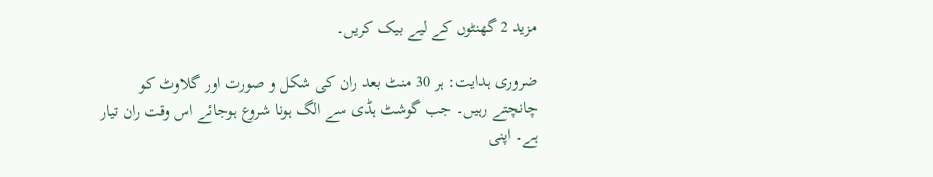مزید 2 گھنٹوں کے لیے بیک کریں۔

ضروری ہدایت: ہر 30 منٹ بعد ران کی شکل و صورت اور گلاوٹ کو چانچتے رہیں۔ جب گوشٹ ہڈی سے الگ ہونا شروع ہوجائے اس وقت ران تیار ہے۔ اپنی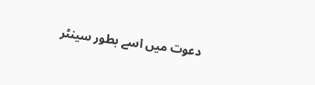دعوت میں اسے بطور سینٹر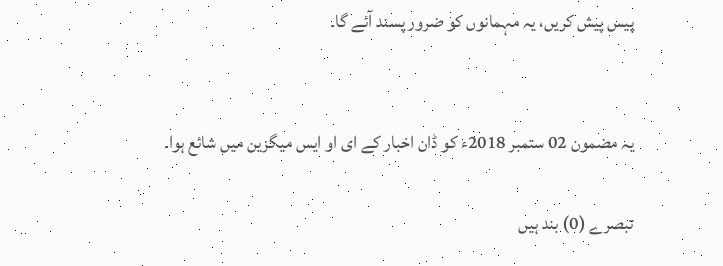پیس پیش کریں، یہ مہمانوں کو ضرور پسند آئے گا۔


یہ مضمون 02 ستمبر 2018ء کو ڈان اخبار کے ای او ایس میگزین میں شائع ہوا۔

تبصرے (0) بند ہیں